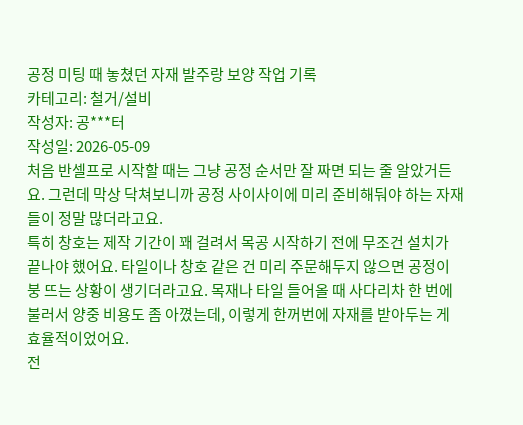공정 미팅 때 놓쳤던 자재 발주랑 보양 작업 기록
카테고리: 철거/설비
작성자: 공***터
작성일: 2026-05-09
처음 반셀프로 시작할 때는 그냥 공정 순서만 잘 짜면 되는 줄 알았거든요. 그런데 막상 닥쳐보니까 공정 사이사이에 미리 준비해둬야 하는 자재들이 정말 많더라고요.
특히 창호는 제작 기간이 꽤 걸려서 목공 시작하기 전에 무조건 설치가 끝나야 했어요. 타일이나 창호 같은 건 미리 주문해두지 않으면 공정이 붕 뜨는 상황이 생기더라고요. 목재나 타일 들어올 때 사다리차 한 번에 불러서 양중 비용도 좀 아꼈는데, 이렇게 한꺼번에 자재를 받아두는 게 효율적이었어요.
전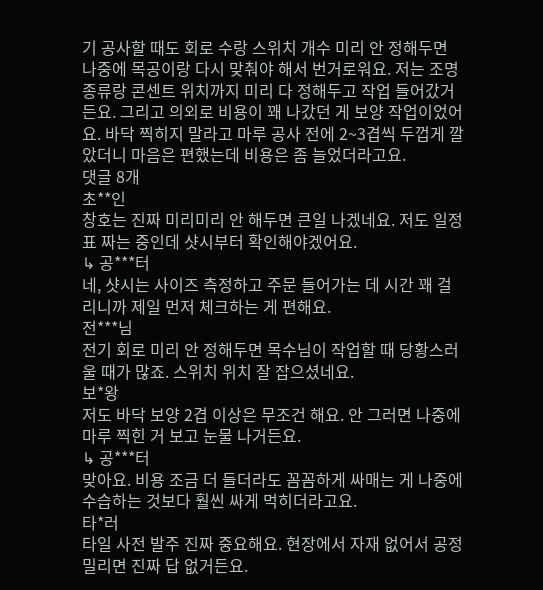기 공사할 때도 회로 수랑 스위치 개수 미리 안 정해두면 나중에 목공이랑 다시 맞춰야 해서 번거로워요. 저는 조명 종류랑 콘센트 위치까지 미리 다 정해두고 작업 들어갔거든요. 그리고 의외로 비용이 꽤 나갔던 게 보양 작업이었어요. 바닥 찍히지 말라고 마루 공사 전에 2~3겹씩 두껍게 깔았더니 마음은 편했는데 비용은 좀 늘었더라고요.
댓글 8개
초**인
창호는 진짜 미리미리 안 해두면 큰일 나겠네요. 저도 일정표 짜는 중인데 샷시부터 확인해야겠어요.
↳ 공***터
네, 샷시는 사이즈 측정하고 주문 들어가는 데 시간 꽤 걸리니까 제일 먼저 체크하는 게 편해요.
전***님
전기 회로 미리 안 정해두면 목수님이 작업할 때 당황스러울 때가 많죠. 스위치 위치 잘 잡으셨네요.
보*왕
저도 바닥 보양 2겹 이상은 무조건 해요. 안 그러면 나중에 마루 찍힌 거 보고 눈물 나거든요.
↳ 공***터
맞아요. 비용 조금 더 들더라도 꼼꼼하게 싸매는 게 나중에 수습하는 것보다 훨씬 싸게 먹히더라고요.
타*러
타일 사전 발주 진짜 중요해요. 현장에서 자재 없어서 공정 밀리면 진짜 답 없거든요.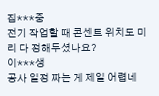집***중
전기 작업할 때 콘센트 위치도 미리 다 정해두셨나요?
이***생
공사 일정 짜는 게 제일 어렵네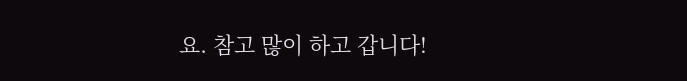요. 참고 많이 하고 갑니다!